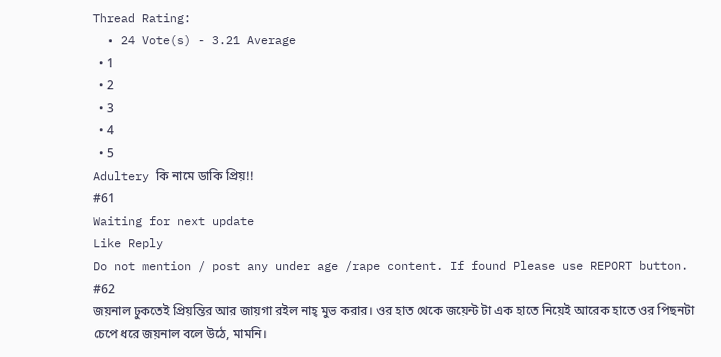Thread Rating:
  • 24 Vote(s) - 3.21 Average
  • 1
  • 2
  • 3
  • 4
  • 5
Adultery কি নামে ডাকি প্রিয়!!
#61
Waiting for next update
Like Reply
Do not mention / post any under age /rape content. If found Please use REPORT button.
#62
জয়নাল ঢুকতেই প্রিয়ন্তির আর জায়গা রইল নাহ্ মুভ করার। ওর হাত থেকে জয়েন্ট টা এক হাতে নিয়েই আরেক হাতে ওর পিছনটা চেপে ধরে জয়নাল বলে উঠে, মামনি।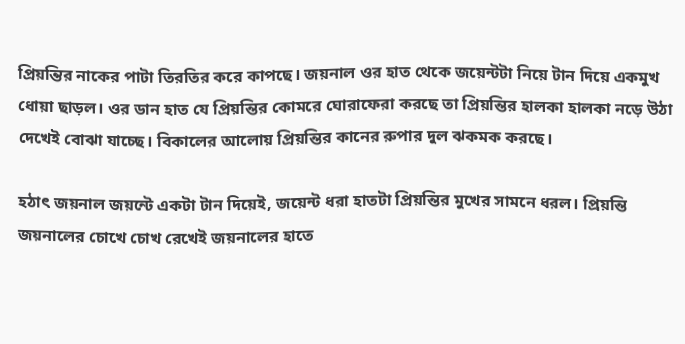প্রিয়ন্তির নাকের পাটা তিরতির করে কাপছে। জয়নাল ওর হাত থেকে জয়েন্টটা নিয়ে টান দিয়ে একমুখ ধোয়া ছাড়ল। ওর ডান হাত যে প্রিয়ন্তির কোমরে ঘোরাফেরা করছে তা প্রিয়ন্তির হালকা হালকা নড়ে উঠা দেখেই বোঝা যাচ্ছে। বিকালের আলোয় প্রিয়ন্তির কানের রুপার দুল ঝকমক করছে।

হঠাৎ জয়নাল জয়ন্টে একটা টান দিয়েই, জয়েন্ট ধরা হাতটা প্রিয়ন্তির মুখের সামনে ধরল। প্রিয়ন্তি জয়নালের চোখে চোখ রেখেই জয়নালের হাতে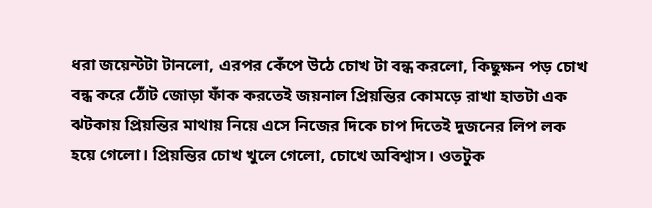ধরা জয়েন্টটা টানলো, এরপর কেঁপে উঠে চোখ টা বন্ধ করলো, কিছুক্ষন পড় চোখ বন্ধ করে ঠোঁট জোড়া ফাঁক করতেই জয়নাল প্রিয়ন্তির কোমড়ে রাখা হাতটা এক ঝটকায় প্রিয়ন্তির মাথায় নিয়ে এসে নিজের দিকে চাপ দিতেই দুজনের লিপ লক হয়ে গেলো। প্রিয়ন্তির চোখ খুলে গেলো, চোখে অবিশ্বাস। ওতটুক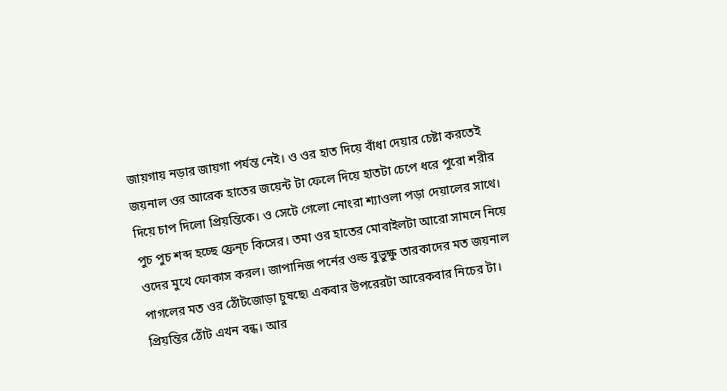জায়গায় নড়ার জায়গা পর্যন্ত নেই। ও ওর হাত দিয়ে বাঁধা দেয়ার চেষ্টা করতেই জয়নাল ওর আরেক হাতের জয়েন্ট টা ফেলে দিয়ে হাতটা চেপে ধরে পুরো শরীর দিয়ে চাপ দিলো প্রিয়ন্তিকে। ও সেটে গেলো নোংরা শ্যাওলা পড়া দেয়ালের সাথে। পুচ পুচ শব্দ হচ্ছে ফ্রেন্চ কিসের। তমা ওর হাতের মোবাইলটা আরো সামনে নিয়ে ওদের মুখে ফোকাস করল। জাপানিজ পর্নের ওল্ড বুভুক্ষু তারকাদের মত জয়নাল পাগলের মত ওর ঠোঁটজোড়া চুষছে৷ একবার উপরেরটা আরেকবার নিচের টা। প্রিয়ন্তির ঠোঁট এখন বন্ধ। আর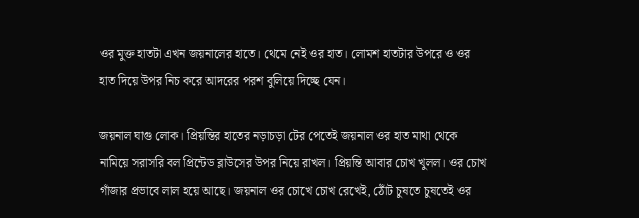ওর মুক্ত হাতটা এখন জয়নালের হাতে। থেমে নেই ওর হাত। লোমশ হাতটার উপরে ও ওর হাত দিয়ে উপর নিচ করে আদরের পরশ বুলিয়ে দিচ্ছে যেন।

জয়নাল ঘাগু লোক। প্রিয়ন্তির হাতের নড়াচড়া টের পেতেই জয়নাল ওর হাত মাথা থেকে নামিয়ে সরাসরি বল প্রিন্টেড ব্লাউসের উপর নিয়ে রাখল। প্রিয়ন্তি আবার চোখ খুলল। ওর চোখ গাঁজার প্রভাবে লাল হয়ে আছে। জয়নাল ওর চোখে চোখ রেখেই, ঠোঁট চুষতে চুষতেই ওর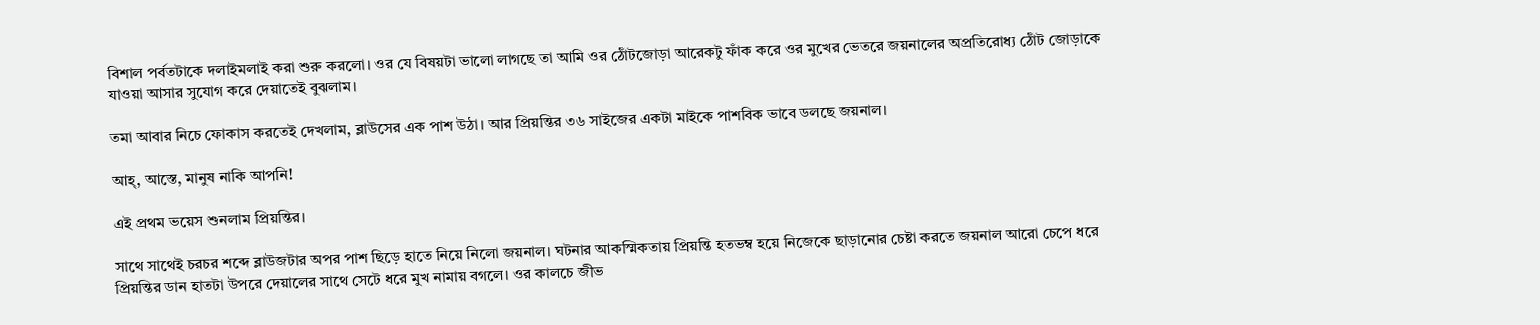বিশাল পর্বতটাকে দলাইমলাই করা শুরু করলো। ওর যে বিষয়টা ভালো লাগছে তা আমি ওর ঠোঁটজোড়া আরেকটু ফাঁক করে ওর মুখের ভেতরে জয়নালের অপ্রতিরোধ্য ঠোঁট জোড়াকে যাওয়া আসার সুযোগ করে দেয়াতেই বুঝলাম।

তমা আবার নিচে ফোকাস করতেই দেখলাম, ব্লাউসের এক পাশ উঠা। আর প্রিয়ন্তির ৩৬ সাইজের একটা মাইকে পাশবিক ভাবে ডলছে জয়নাল।

আহ্, আস্তে, মানুষ নাকি আপনি!

এই প্রথম ভয়েস শুনলাম প্রিয়ন্তির।

সাথে সাথেই চরচর শব্দে ব্লাউজটার অপর পাশ ছিড়ে হাতে নিয়ে নিলো জয়নাল। ঘটনার আকস্মিকতায় প্রিয়ন্তি হতভম্ব হয়ে নিজেকে ছাড়ানোর চেষ্টা করতে জয়নাল আরো চেপে ধরে প্রিয়ন্তির ডান হাতটা উপরে দেয়ালের সাথে সেটে ধরে মুখ নামায় বগলে। ওর কালচে জীভ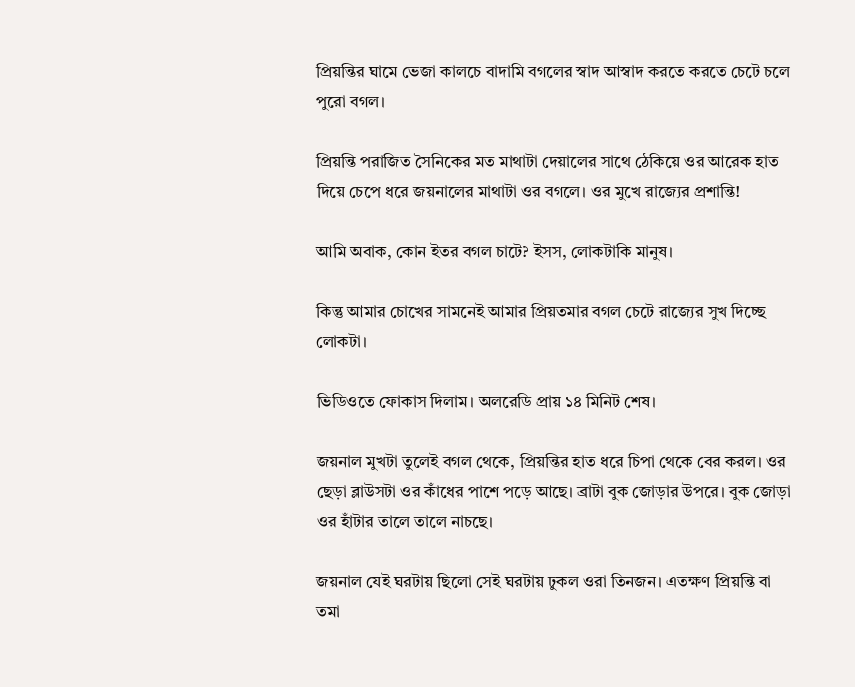প্রিয়ন্তির ঘামে ভেজা কালচে বাদামি বগলের স্বাদ আস্বাদ করতে করতে চেটে চলে পুরো বগল।

প্রিয়ন্তি পরাজিত সৈনিকের মত মাথাটা দেয়ালের সাথে ঠেকিয়ে ওর আরেক হাত দিয়ে চেপে ধরে জয়নালের মাথাটা ওর বগলে। ওর মুখে রাজ্যের প্রশান্তি!

আমি অবাক, কোন ইতর বগল চাটে? ইসস, লোকটাকি মানুষ।

কিন্তু আমার চোখের সামনেই আমার প্রিয়তমার বগল চেটে রাজ্যের সুখ দিচ্ছে লোকটা।

ভিডিওতে ফোকাস দিলাম। অলরেডি প্রায় ১৪ মিনিট শেষ।

জয়নাল মুখটা তুলেই বগল থেকে, প্রিয়ন্তির হাত ধরে চিপা থেকে বের করল। ওর ছেড়া ব্লাউসটা ওর কাঁধের পাশে পড়ে আছে। ব্রাটা বুক জোড়ার উপরে। বুক জোড়া ওর হাঁটার তালে তালে নাচছে।

জয়নাল যেই ঘরটায় ছিলো সেই ঘরটায় ঢুকল ওরা তিনজন। এতক্ষণ প্রিয়ন্তি বা তমা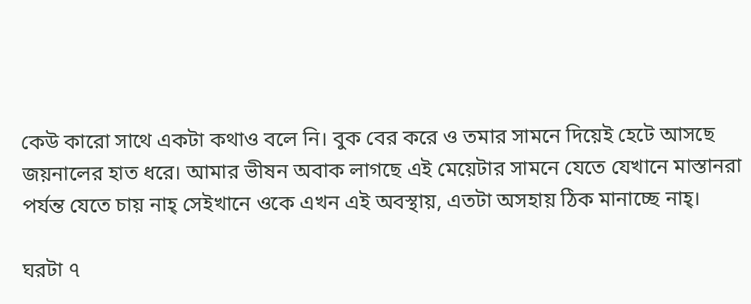কেউ কারো সাথে একটা কথাও বলে নি। বুক বের করে ও তমার সামনে দিয়েই হেটে আসছে জয়নালের হাত ধরে। আমার ভীষন অবাক লাগছে এই মেয়েটার সামনে যেতে যেখানে মাস্তানরা পর্যন্ত যেতে চায় নাহ্ সেইখানে ওকে এখন এই অবস্থায়, এতটা অসহায় ঠিক মানাচ্ছে নাহ্।

ঘরটা ৭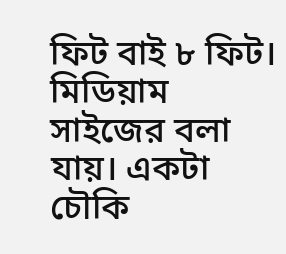ফিট বাই ৮ ফিট। মিডিয়াম সাইজের বলা যায়। একটা চৌকি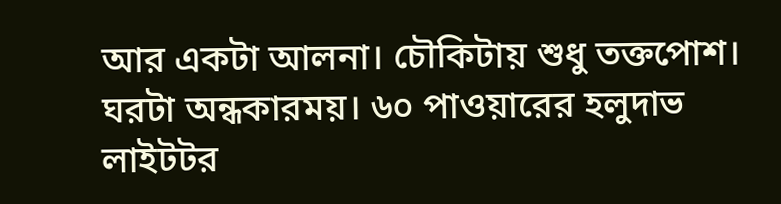আর একটা আলনা। চৌকিটায় শুধু তক্তপোশ। ঘরটা অন্ধকারময়। ৬০ পাওয়ারের হলুদাভ লাইটটর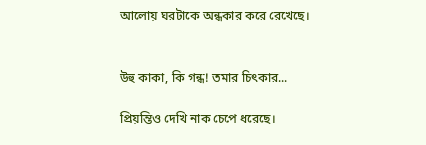আলোয় ঘরটাকে অন্ধকার করে রেখেছে।


উহু কাকা, কি গন্ধ! তমার চিৎকার...

প্রিয়ন্তিও দেখি নাক চেপে ধরেছে।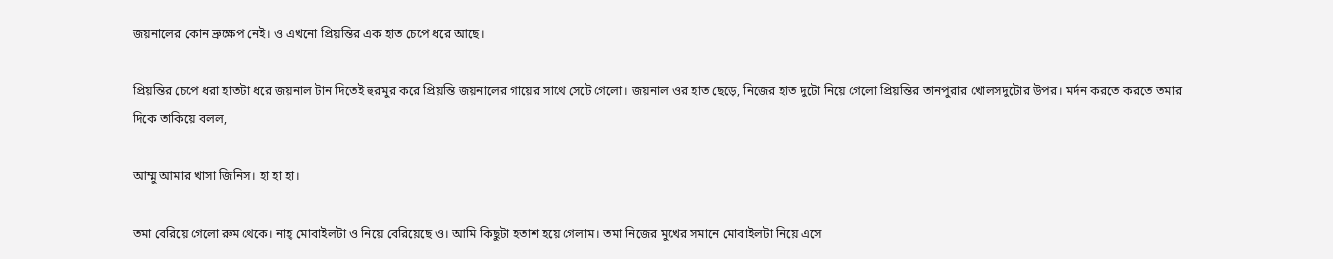জয়নালের কোন ভ্রুক্ষেপ নেই। ও এখনো প্রিয়ন্তির এক হাত চেপে ধরে আছে।

প্রিয়ন্তির চেপে ধরা হাতটা ধরে জয়নাল টান দিতেই হুরমুর করে প্রিয়ন্তি জয়নালের গায়ের সাথে সেটে গেলো। জয়নাল ওর হাত ছেড়ে, নিজের হাত দুটো নিয়ে গেলো প্রিয়ন্তির তানপুরার খোলসদুটোর উপর। মর্দন করতে করতে তমার দিকে তাকিয়ে বলল,

আম্মু আমার খাসা জিনিস। হা হা হা।

তমা বেরিয়ে গেলো রুম থেকে। নাহ্ মোবাইলটা ও নিয়ে বেরিয়েছে ও। আমি কিছুটা হতাশ হয়ে গেলাম। তমা নিজের মুখের সমানে মোবাইলটা নিয়ে এসে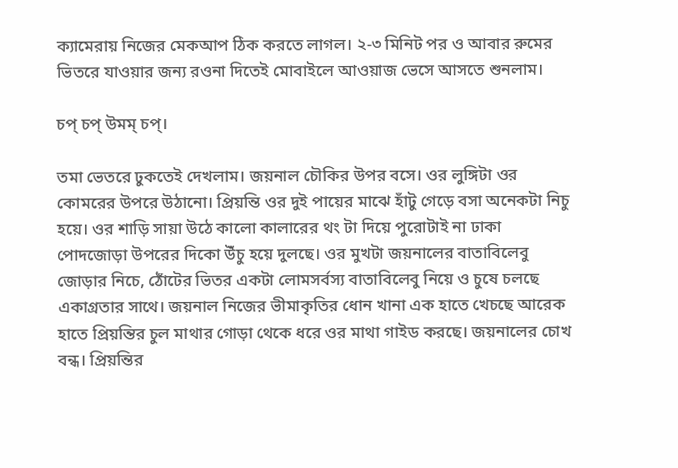ক্যামেরায় নিজের মেকআপ ঠিক করতে লাগল। ২-৩ মিনিট পর ও আবার রুমের ভিতরে যাওয়ার জন্য রওনা দিতেই মোবাইলে আওয়াজ ভেসে আসতে শুনলাম।

চপ্ চপ্ উমম্ চপ্।

তমা ভেতরে ঢুকতেই দেখলাম। জয়নাল চৌকির উপর বসে। ওর লুঙ্গিটা ওর কোমরের উপরে উঠানো। প্রিয়ন্তি ওর দুই পায়ের মাঝে হাঁটু গেড়ে বসা অনেকটা নিচু হয়ে। ওর শাড়ি সায়া উঠে কালো কালারের থং টা দিয়ে পুরোটাই না ঢাকা পোদজোড়া উপরের দিকো উঁচু হয়ে দুলছে। ওর মুখটা জয়নালের বাতাবিলেবু জোড়ার নিচে, ঠোঁটের ভিতর একটা লোমসর্বস্য বাতাবিলেবু নিয়ে ও চুষে চলছে একাগ্রতার সাথে। জয়নাল নিজের ভীমাকৃতির ধোন খানা এক হাতে খেচছে আরেক হাতে প্রিয়ন্তির চুল মাথার গোড়া থেকে ধরে ওর মাথা গাইড করছে। জয়নালের চোখ বন্ধ। প্রিয়ন্তির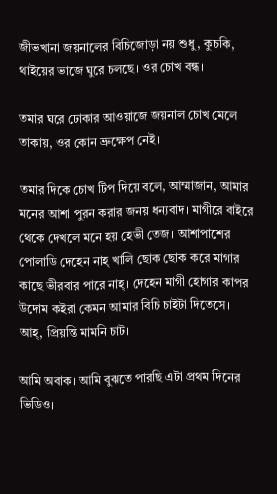জীভখানা জয়নালের বিচিজোড়া নয় শুধু, কুচকি, থাইয়ের ভাজে ঘুরে চলছে। ওর চোখ বন্ধ।

তমার ঘরে ঢোকার আওয়াজে জয়নাল চোখ মেলে তাকায়, ওর কোন ভ্রুক্ষেপ নেই।

তমার দিকে চোখ টিপ দিয়ে বলে, আম্মাজান, আমার মনের আশা পুরন করার জনয় ধন্যবাদ। মাগীরে বাইরে থেকে দেখলে মনে হয় হেভী তেজ। আশাপাশের পোলাডি দেহেন নাহ্ খালি ছোক ছোক করে মাগার কাছে ভীরবার পারে নাহ্। দেহেন মাগী হোগার কাপর উদোম কইরা কেমন আমার বিচি চাইটা দিতেসে। আহ্, প্রিয়ন্তি মামনি চাট।

আমি অবাক। আমি বুঝতে পারছি এটা প্রথম দিনের ভিডিও।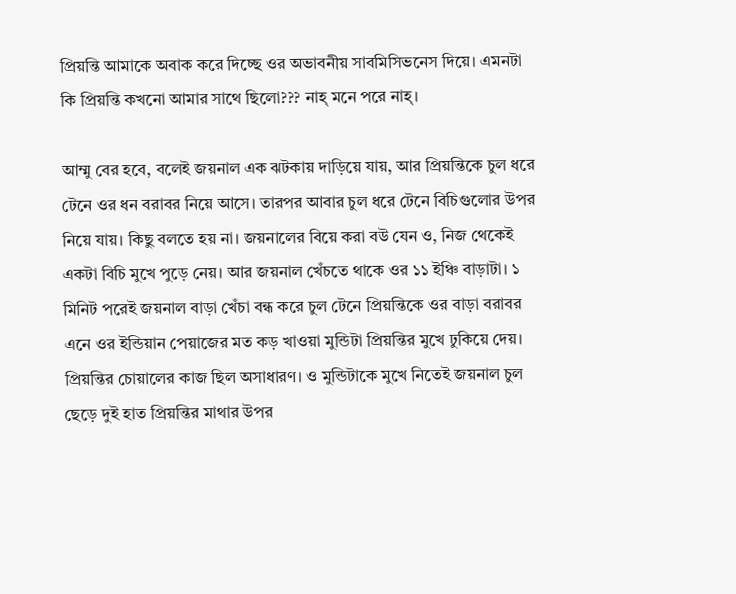প্রিয়ন্তি আমাকে অবাক করে দিচ্ছে ওর অভাবনীয় সাবমিসিভনেস দিয়ে। এমনটা কি প্রিয়ন্তি কখনো আমার সাথে ছিলো??? নাহ্ মনে পরে নাহ্।

আম্মু বের হবে, বলেই জয়নাল এক ঝটকায় দাড়িয়ে যায়, আর প্রিয়ন্তিকে চুল ধরে টেনে ওর ধন বরাবর নিয়ে আসে। তারপর আবার চুল ধরে টেনে বিচিগুলোর উপর নিয়ে যায়। কিছু বলতে হয় না। জয়নালের বিয়ে করা বউ যেন ও, নিজ থেকেই একটা বিচি মুখে পুড়ে নেয়। আর জয়নাল খেঁচতে থাকে ওর ১১ ইঞ্চি বাড়াটা। ১ মিনিট পরেই জয়নাল বাড়া খেঁচা বন্ধ করে চুল টেনে প্রিয়ন্তিকে ওর বাড়া বরাবর এনে ওর ইন্ডিয়ান পেয়াজের মত কড় খাওয়া মুন্ডিটা প্রিয়ন্তির মুখে ঢুকিয়ে দেয়। প্রিয়ন্তির চোয়ালের কাজ ছিল অসাধারণ। ও মুন্ডিটাকে মুখে নিতেই জয়নাল চুল ছেড়ে দুই হাত প্রিয়ন্তির মাথার উপর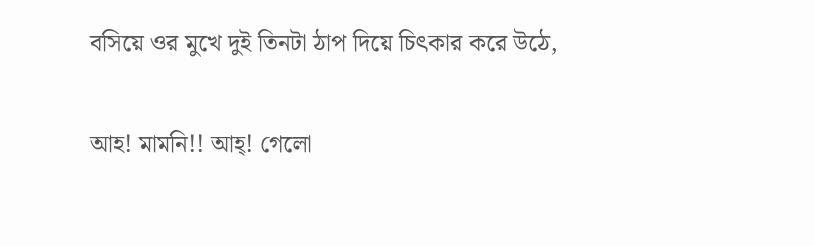বসিয়ে ওর মুখে দুই তিনটা ঠাপ দিয়ে চিৎকার করে উঠে,

আহ! মামনি!! আহ্! গেলো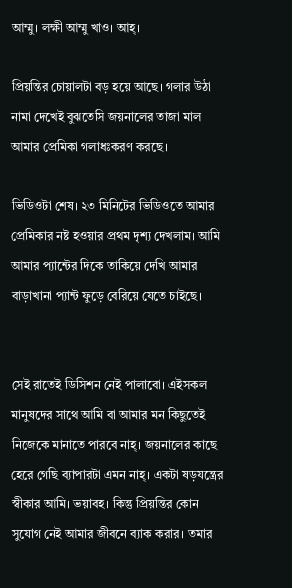আম্মু। লক্ষী আম্মু খাও। আহ্।

প্রিয়ন্তির চোয়ালটা বড় হয়ে আছে। গলার উঠা নামা দেখেই বুঝতেসি জয়নালের তাজা মাল আমার প্রেমিকা গলাধঃকরণ করছে।

ভিডিওটা শেষ। ২৩ মিনিটের ভিডিওতে আমার প্রেমিকার নষ্ট হওয়ার প্রথম দৃশ্য দেখলাম। আমি আমার প্যান্টের দিকে তাকিয়ে দেখি আমার বাড়াখানা প্যান্ট ফুড়ে বেরিয়ে যেতে চাইছে।


সেই রাতেই ডিসিশন নেই পালাবো। এইসকল মানুষদের সাথে আমি বা আমার মন কিছুতেই নিজেকে মানাতে পারবে নাহ্। জয়নালের কাছে হেরে গেছি ব্যাপারটা এমন নাহ্। একটা ষড়যন্ত্রের স্বীকার আমি। ভয়াবহ। কিন্তু প্রিয়ন্তির কোন সুযোগ নেই আমার জীবনে ব্যাক করার। তমার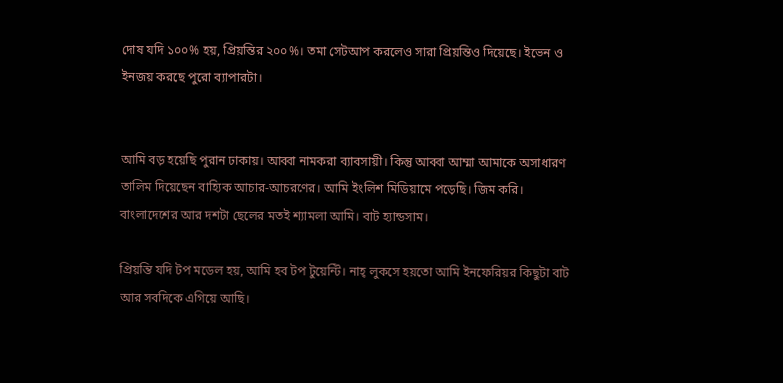দোষ যদি ১০০% হয়, প্রিয়ন্তির ২০০%। তমা সেটআপ করলেও সারা প্রিয়ন্তিও দিয়েছে। ইভেন ও ইনজয় করছে পুরো ব্যাপারটা।


আমি বড় হয়েছি পুরান ঢাকায়। আব্বা নামকরা ব্যাবসায়ী। কিন্তু আব্বা আম্মা আমাকে অসাধারণ তালিম দিয়েছেন বাহ্যিক আচার-আচরণের। আমি ইংলিশ মিডিয়ামে পড়েছি। জিম করি। বাংলাদেশের আর দশটা ছেলের মতই শ্যামলা আমি। বাট হ্যান্ডসাম।

প্রিয়ন্তি যদি টপ মডেল হয়, আমি হব টপ টুয়েন্টি। নাহ্ লুকসে হয়তো আমি ইনফেরিয়র কিছুটা বাট আর সবদিকে এগিয়ে আছি।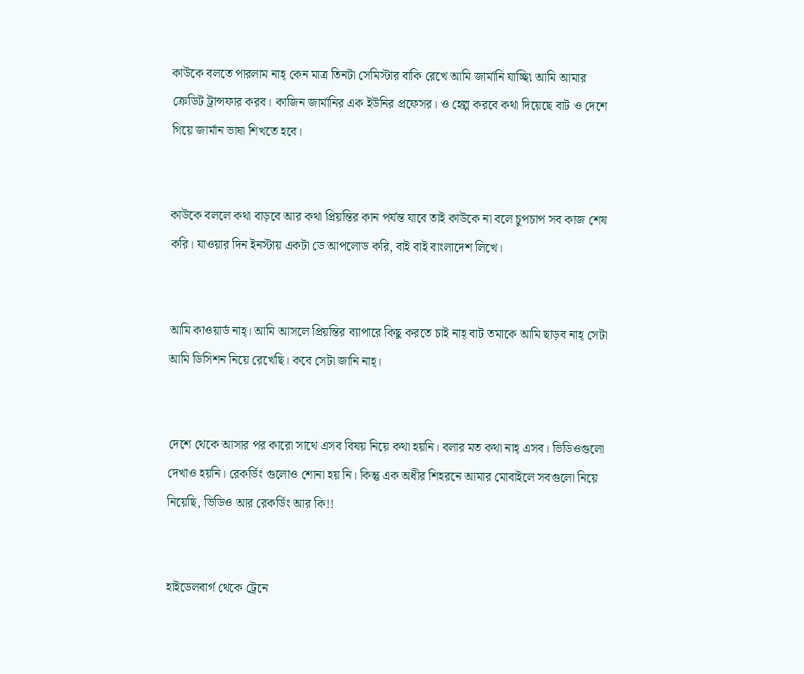কাউকে বলতে পারলাম নাহ্ কেন মাত্র তিনটা সেমিস্টার বাকি রেখে আমি জার্মানি যাচ্ছি৷ আমি আমার ক্রেডিট ট্রান্সফার করব। কাজিন জার্মানির এক ইউনির প্রফেসর। ও হেল্প করবে কথা দিয়েছে বাট ও দেশে গিয়ে জার্মান ভাষা শিখতে হবে।


কাউকে বললে কথা বাড়বে আর কথা প্রিয়ন্তির কান পর্যন্ত যাবে তাই কাউকে না বলে চুপচাপ সব কাজ শেষ করি। যাওয়ার দিন ইনস্টায় একটা ডে আপলোড করি, বাই বাই বাংলাদেশ লিখে।


আমি কাওয়ার্ড নাহ্। আমি আসলে প্রিয়ন্তির ব্যাপারে কিছু করতে চাই নাহ্ বাট তমাকে আমি ছাড়ব নাহ্ সেটা আমি ডিসিশন নিয়ে রেখেছি। কবে সেটা জানি নাহ্।


দেশে থেকে আসার পর কারো সাথে এসব বিষয় নিয়ে কথা হয়নি। বলার মত কথা নাহ্ এসব। ভিডিওগুলো দেখাও হয়নি। রেকর্ডিং গুলোও শোনা হয় নি। কিন্তু এক অধীর শিহরনে আমার মোবাইলে সবগুলো নিয়ে নিয়েছি, ভিডিও আর রেকর্ডিং আর কি!!


হাইডেলবার্গ থেকে ট্রেনে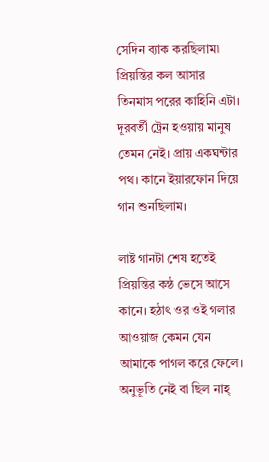সেদিন ব্যাক করছিলাম৷ প্রিয়ন্তির কল আসার তিনমাস পরের কাহিনি এটা। দূরবর্তী ট্রেন হওয়ায় মানুষ তেমন নেই। প্রায় একঘন্টার পথ। কানে ইয়ারফোন দিয়ে গান শুনছিলাম।

লাষ্ট গানটা শেষ হতেই প্রিয়ন্তির কন্ঠ ভেসে আসে কানে। হঠাৎ ওর ওই গলার আওয়াজ কেমন যেন আমাকে পাগল করে ফেলে। অনুভূতি নেই বা ছিল নাহ্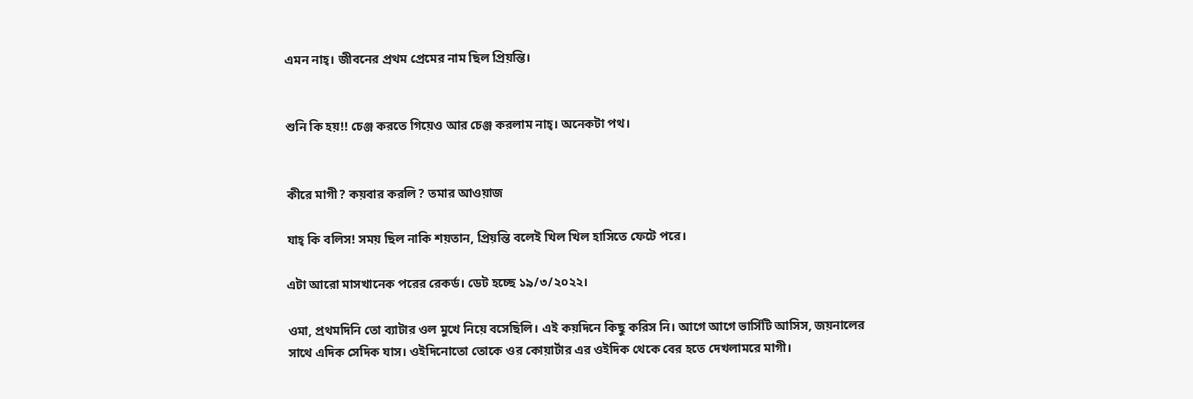এমন নাহ্। জীবনের প্রথম প্রেমের নাম ছিল প্রিয়ন্তি।


শুনি কি হয়!! চেঞ্জ করতে গিয়েও আর চেঞ্জ করলাম নাহ্। অনেকটা পথ।


কীরে মাগী? কয়বার করলি? তমার আওয়াজ

যাহ্ কি বলিস! সময় ছিল নাকি শয়তান, প্রিয়ন্তি বলেই খিল খিল হাসিতে ফেটে পরে।

এটা আরো মাসখানেক পরের রেকর্ড। ডেট হচ্ছে ১৯/৩/২০২২।

ওমা, প্রথমদিনি তো ব্যাটার ওল মুখে নিয়ে বসেছিলি। এই কয়দিনে কিছু করিস নি। আগে আগে ভার্সিটি আসিস, জয়নালের সাথে এদিক সেদিক যাস। ওইদিনোতো তোকে ওর কোয়ার্টার এর ওইদিক থেকে বের হতে দেখলামরে মাগী।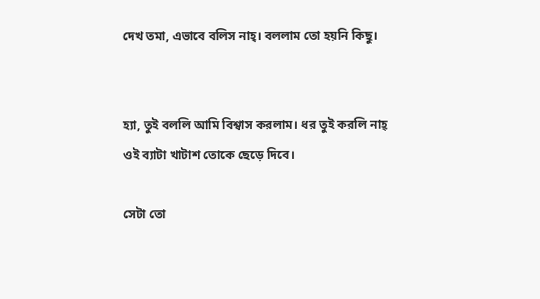দেখ তমা, এভাবে বলিস নাহ্। বললাম তো হয়নি কিছু।


হ্যা, তুই বললি আমি বিশ্বাস করলাম। ধর তুই করলি নাহ্ ওই ব্যাটা খাটাশ তোকে ছেড়ে দিবে।

সেটা তো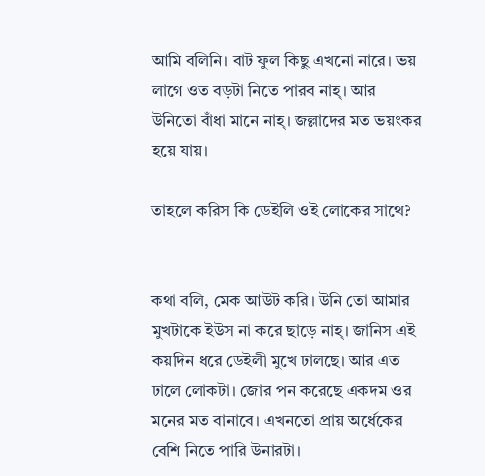আমি বলিনি। বাট ফুল কিছু এখনো নারে। ভয় লাগে ওত বড়টা নিতে পারব নাহ্। আর উনিতো বাঁধা মানে নাহ্। জল্লাদের মত ভয়ংকর হয়ে যায়।

তাহলে করিস কি ডেইলি ওই লোকের সাথে?


কথা বলি, মেক আউট করি। উনি তো আমার মুখটাকে ইউস না করে ছাড়ে নাহ্। জানিস এই কয়দিন ধরে ডেইলী মুখে ঢালছে। আর এত ঢালে লোকটা। জোর পন করেছে একদম ওর মনের মত বানাবে। এখনতো প্রায় অর্ধেকের বেশি নিতে পারি উনারটা।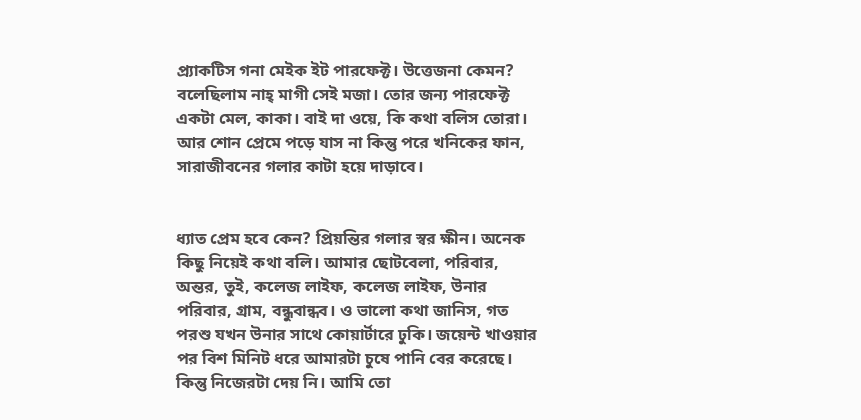প্র্যাকটিস গনা মেইক ইট পারফেক্ট। উত্তেজনা কেমন? বলেছিলাম নাহ্ মাগী সেই মজা। তোর জন্য পারফেক্ট একটা মেল, কাকা। বাই দা ওয়ে, কি কথা বলিস তোরা। আর শোন প্রেমে পড়ে যাস না কিন্তু পরে খনিকের ফান, সারাজীবনের গলার কাটা হয়ে দাড়াবে।


ধ্যাত প্রেম হবে কেন? প্রিয়ন্তির গলার স্বর ক্ষীন। অনেক কিছু নিয়েই কথা বলি। আমার ছোটবেলা, পরিবার, অন্তর, তুই, কলেজ লাইফ, কলেজ লাইফ, উনার পরিবার, গ্রাম, বন্ধুবান্ধব। ও ভালো কথা জানিস, গত পরশু যখন উনার সাথে কোয়ার্টারে ঢুকি। জয়েন্ট খাওয়ার পর বিশ মিনিট ধরে আমারটা চুষে পানি বের করেছে। কিন্তু নিজেরটা দেয় নি। আমি তো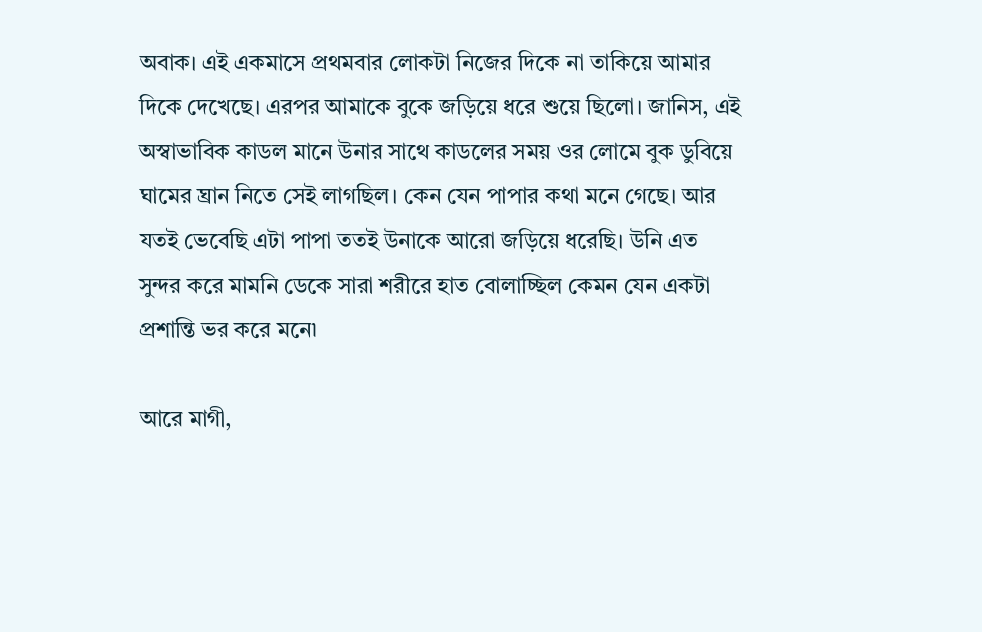অবাক। এই একমাসে প্রথমবার লোকটা নিজের দিকে না তাকিয়ে আমার দিকে দেখেছে। এরপর আমাকে বুকে জড়িয়ে ধরে শুয়ে ছিলো। জানিস, এই অস্বাভাবিক কাডল মানে উনার সাথে কাডলের সময় ওর লোমে বুক ডুবিয়ে ঘামের ঘ্রান নিতে সেই লাগছিল। কেন যেন পাপার কথা মনে গেছে। আর যতই ভেবেছি এটা পাপা ততই উনাকে আরো জড়িয়ে ধরেছি। উনি এত সুন্দর করে মামনি ডেকে সারা শরীরে হাত বোলাচ্ছিল কেমন যেন একটা প্রশান্তি ভর করে মনে৷

আরে মাগী,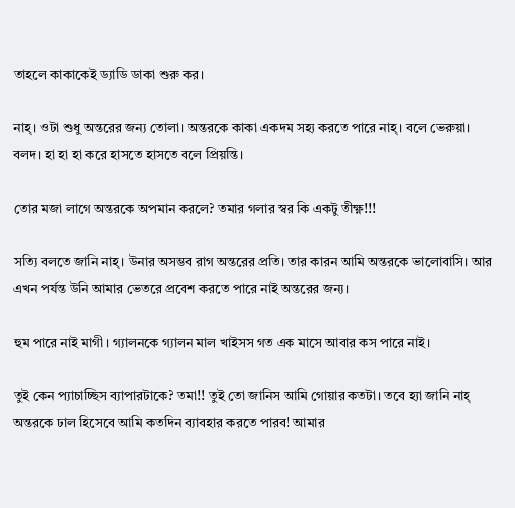তাহলে কাকাকেই ড্যাডি ডাকা শুরু কর।

নাহ্। ওটা শুধু অন্তরের জন্য তোলা। অন্তরকে কাকা একদম সহ্য করতে পারে নাহ্। বলে ভেরুয়া। বলদ। হা হা হা করে হাসতে হাসতে বলে প্রিয়ন্তি।

তোর মজা লাগে অন্তরকে অপমান করলে? তমার গলার স্বর কি একটু তীক্ষ্ণ!!!

সত্যি বলতে জানি নাহ্। উনার অসম্ভব রাগ অন্তরের প্রতি। তার কারন আমি অন্তরকে ভালোবাসি। আর এখন পর্যন্ত উনি আমার ভেতরে প্রবেশ করতে পারে নাই অন্তরের জন্য।

হুম পারে নাই মাগী। গ্যালনকে গ্যালন মাল খাইসস গত এক মাসে আবার কস পারে নাই।

তুই কেন প্যাচাচ্ছিস ব্যাপারটাকে? তমা!! তুই তো জানিস আমি গোয়ার কতটা। তবে হ্যা জানি নাহ্ অন্তরকে ঢাল হিসেবে আমি কতদিন ব্যাবহার করতে পারব! আমার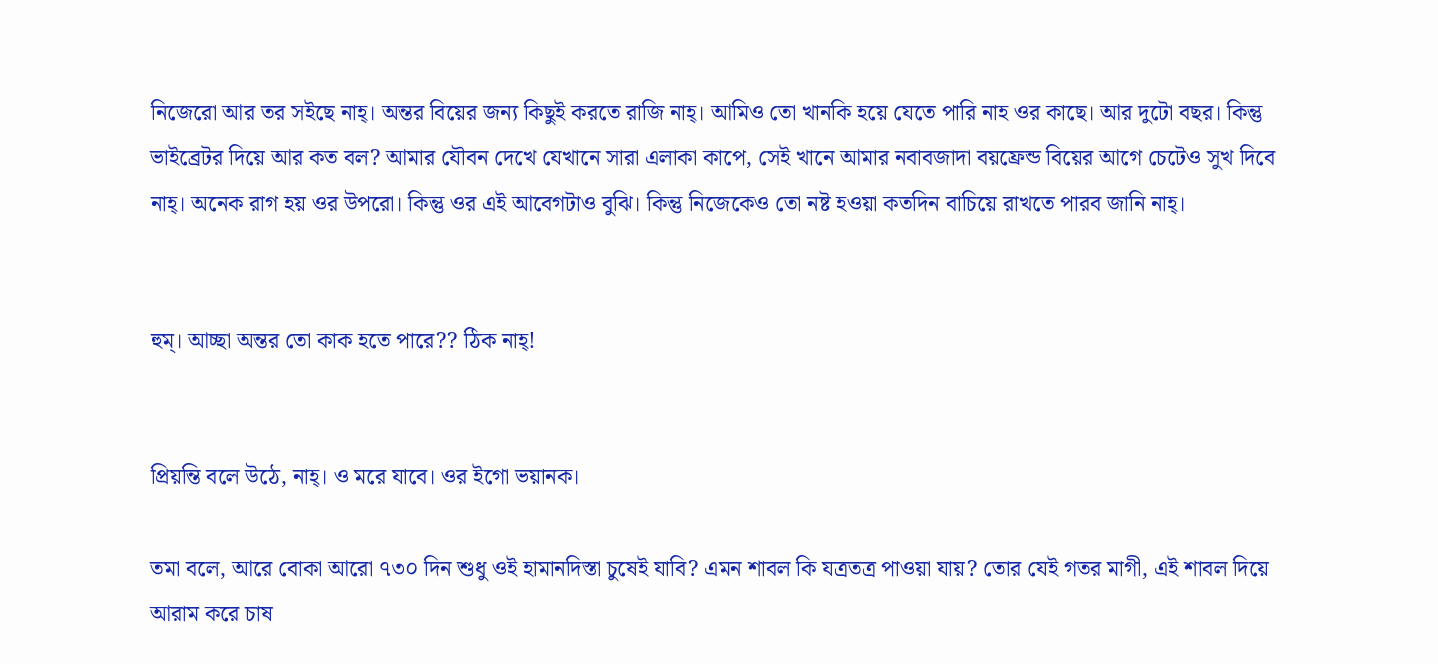নিজেরো আর তর সইছে নাহ্। অন্তর বিয়ের জন্য কিছুই করতে রাজি নাহ্। আমিও তো খানকি হয়ে যেতে পারি নাহ ওর কাছে। আর দুটো বছর। কিন্তু ভাইব্রেটর দিয়ে আর কত বল? আমার যৌবন দেখে যেখানে সারা এলাকা কাপে, সেই খানে আমার নবাবজাদা বয়ফ্রেন্ড বিয়ের আগে চেটেও সুখ দিবে নাহ্। অনেক রাগ হয় ওর উপরো। কিন্তু ওর এই আবেগটাও বুঝি। কিন্তু নিজেকেও তো নষ্ট হওয়া কতদিন বাচিয়ে রাখতে পারব জানি নাহ্।


হুম্। আচ্ছা অন্তর তো কাক হতে পারে?? ঠিক নাহ্!


প্রিয়ন্তি বলে উঠে, নাহ্। ও মরে যাবে। ওর ইগো ভয়ানক।

তমা বলে, আরে বোকা আরো ৭৩০ দিন শুধু ওই হামানদিস্তা চুষেই যাবি? এমন শাবল কি যত্রতত্র পাওয়া যায়? তোর যেই গতর মাগী, এই শাবল দিয়ে আরাম করে চাষ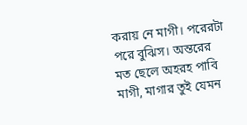করায় নে মাগী। পরেরটা পরে বুঝিস। অন্তরের মত ছেলে অহরহ পাবি মাগী, মাগার তুই যেমন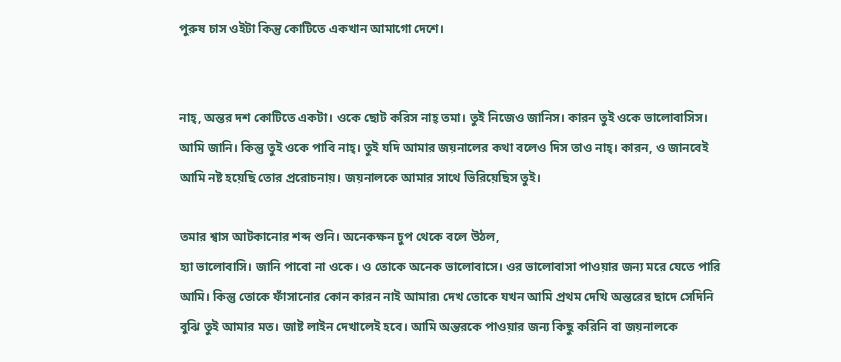পুরুষ চাস ওইটা কিন্তু কোটিতে একখান আমাগো দেশে।


নাহ্, অন্তর দশ কোটিতে একটা। ওকে ছোট করিস নাহ্ তমা। তুই নিজেও জানিস। কারন তুই ওকে ভালোবাসিস। আমি জানি। কিন্তু তুই ওকে পাবি নাহ্। তুই যদি আমার জয়নালের কথা বলেও দিস তাও নাহ্। কারন, ও জানবেই আমি নষ্ট হয়েছি তোর প্ররোচনায়। জয়নালকে আমার সাথে ভিরিয়েছিস তুই।

তমার শ্বাস আটকানোর শব্দ শুনি। অনেকক্ষন চুপ থেকে বলে উঠল,
হ্যা ভালোবাসি। জানি পাবো না ওকে। ও তোকে অনেক ভালোবাসে। ওর ভালোবাসা পাওয়ার জন্য মরে যেতে পারি আমি। কিন্তু তোকে ফাঁসানোর কোন কারন নাই আমার৷ দেখ তোকে যখন আমি প্রথম দেখি অন্তরের ছাদে সেদিনি বুঝি তুই আমার মত। জাষ্ট লাইন দেখালেই হবে। আমি অন্তরকে পাওয়ার জন্য কিছু করিনি বা জয়নালকে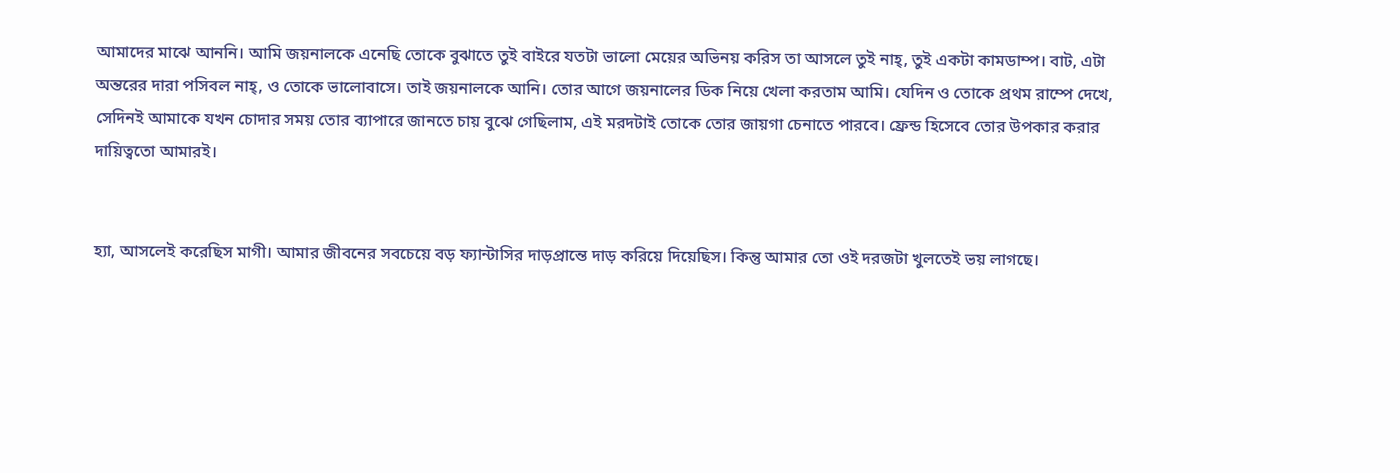আমাদের মাঝে আননি। আমি জয়নালকে এনেছি তোকে বুঝাতে তুই বাইরে যতটা ভালো মেয়ের অভিনয় করিস তা আসলে তুই নাহ্, তুই একটা কামডাম্প। বাট, এটা অন্তরের দারা পসিবল নাহ্, ও তোকে ভালোবাসে। তাই জয়নালকে আনি। তোর আগে জয়নালের ডিক নিয়ে খেলা করতাম আমি। যেদিন ও তোকে প্রথম রাম্পে দেখে, সেদিনই আমাকে যখন চোদার সময় তোর ব্যাপারে জানতে চায় বুঝে গেছিলাম, এই মরদটাই তোকে তোর জায়গা চেনাতে পারবে। ফ্রেন্ড হিসেবে তোর উপকার করার দায়িত্বতো আমারই।


হ্যা, আসলেই করেছিস মাগী। আমার জীবনের সবচেয়ে বড় ফ্যান্টাসির দাড়প্রান্তে দাড় করিয়ে দিয়েছিস। কিন্তু আমার তো ওই দরজটা খুলতেই ভয় লাগছে।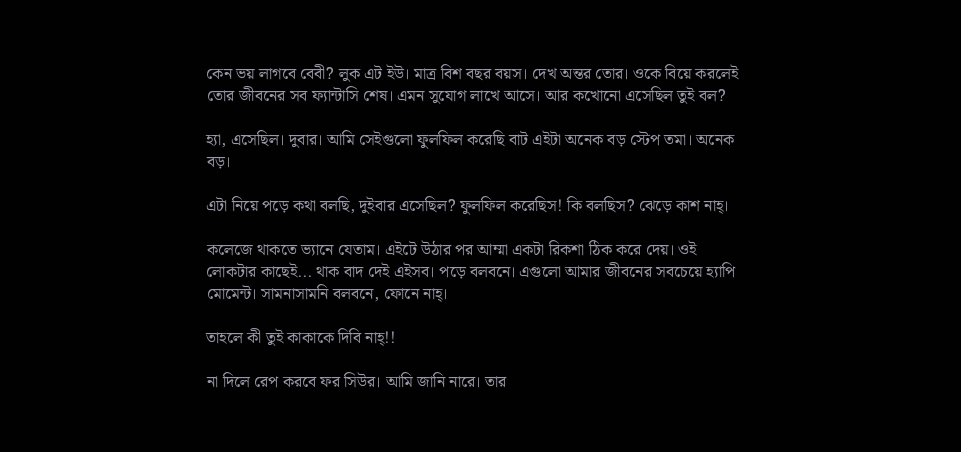কেন ভয় লাগবে বেবী? লুক এট ইউ। মাত্র বিশ বছর বয়স। দেখ অন্তর তোর। ওকে বিয়ে করলেই তোর জীবনের সব ফ্যান্টাসি শেষ। এমন সুযোগ লাখে আসে। আর কখোনো এসেছিল তুই বল?

হ্যা, এসেছিল। দুবার। আমি সেইগুলো ফুলফিল করেছি বাট এইটা অনেক বড় স্টেপ তমা। অনেক বড়।

এটা নিয়ে পড়ে কথা বলছি, দুইবার এসেছিল? ফুলফিল করেছিস! কি বলছিস? ঝেড়ে কাশ নাহ্।

কলেজে থাকতে ভ্যানে যেতাম। এইটে উঠার পর আম্মা একটা রিকশা ঠিক করে দেয়। ওই লোকটার কাছেই... থাক বাদ দেই এইসব। পড়ে বলবনে। এগুলো আমার জীবনের সবচেয়ে হ্যাপি মোমেন্ট। সামনাসামনি বলবনে, ফোনে নাহ্।

তাহলে কী তুই কাকাকে দিবি নাহ্!!

না দিলে রেপ করবে ফর সিউর। আমি জানি নারে। তার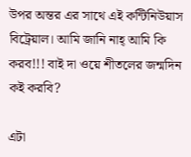উপর অন্তর এর সাথে এই কন্টিনিউয়াস বিট্রেয়াল। আমি জানি নাহ্ আমি কি করব!!! বাই দা ওয়ে শীতলের জন্মদিন কই করবি?

এটা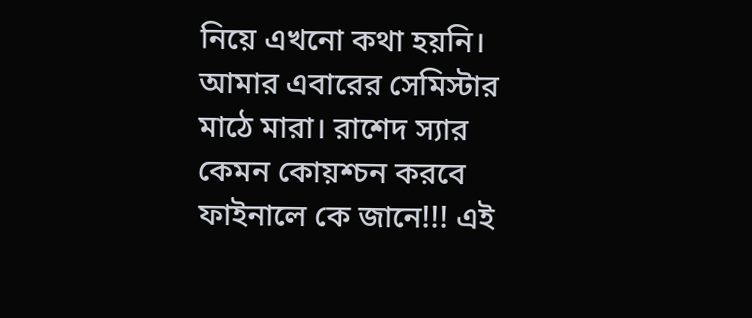নিয়ে এখনো কথা হয়নি। আমার এবারের সেমিস্টার মাঠে মারা। রাশেদ স্যার কেমন কোয়শ্চন করবে ফাইনালে কে জানে!!! এই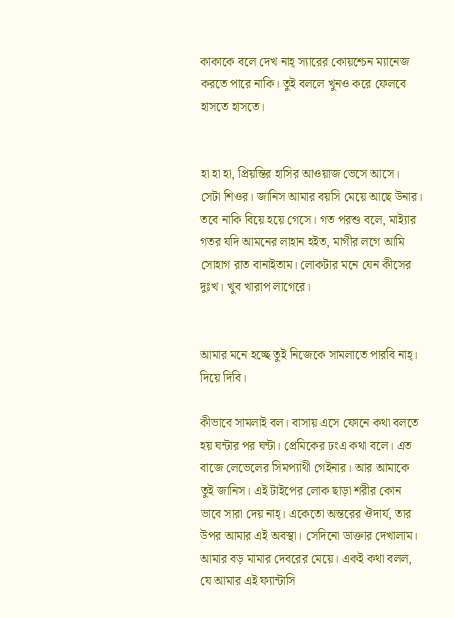কাকাকে বলে দেখ নাহ্ স্যারের কোয়শ্চেন ম্যানেজ করতে পারে নাকি। তুই বললে খুনও করে ফেলবে হাসতে হাসতে।


হা হা হা, প্রিয়ন্তির হাসির আওয়াজ ভেসে আসে।
সেটা শিওর। জানিস আমার বয়সি মেয়ে আছে উনার। তবে নাকি বিয়ে হয়ে গেসে। গত পরশু বলে, মাই্যার গতর যদি আমনের লাহান হইত, মাগীর লগে আমি সোহাগ রাত বানাইতাম। লোকটার মনে যেন কীসের দুঃখ। খুব খারাপ লাগেরে।


আমার মনে হচ্ছে তুই নিজেকে সামলাতে পারবি নাহ্। দিয়ে দিবি।

কীভাবে সামলাই বল। বাসায় এসে ফোনে কথা বলতে হয় ঘন্টার পর ঘন্টা। প্রেমিকের ঢংএ কথা বলে। এত বাজে লেভেলের সিমপ্যাথী গেইনার। আর আমাকে তুই জানিস। এই টাইপের লোক ছাড়া শরীর কোন ভাবে সারা দেয় নাহ্। একেতো অন্তরের ঔদার্য, তার উপর আমার এই অবস্থা। সেদিনো ডাক্তার দেখালাম। আমার বড় মামার দেবরের মেয়ে। একই কথা বলল, যে আমার এই ফ্যান্টাসি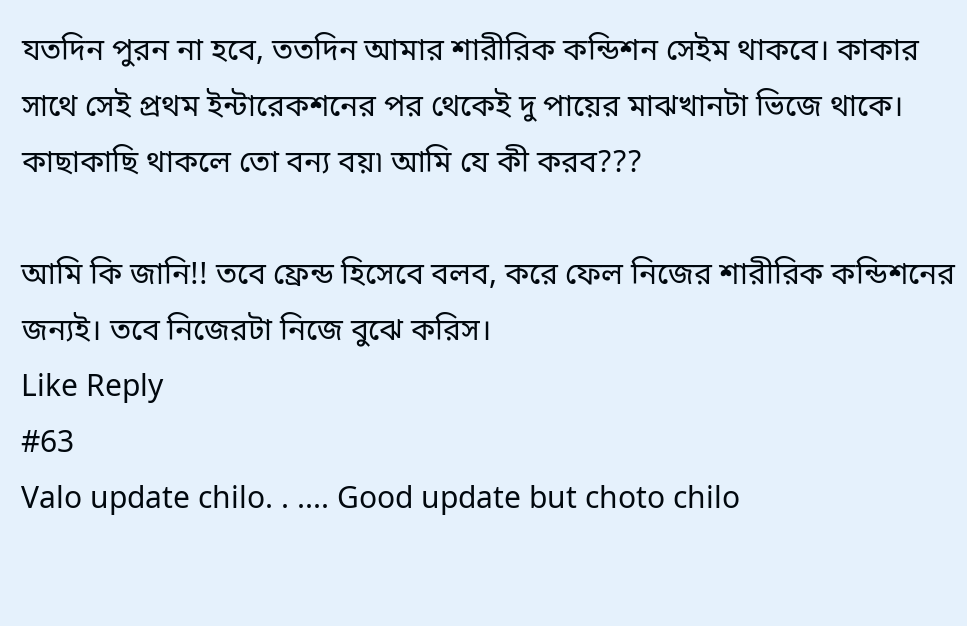যতদিন পুরন না হবে, ততদিন আমার শারীরিক কন্ডিশন সেইম থাকবে। কাকার সাথে সেই প্রথম ইন্টারেকশনের পর থেকেই দু পায়ের মাঝখানটা ভিজে থাকে। কাছাকাছি থাকলে তো বন্য বয়৷ আমি যে কী করব???

আমি কি জানি!! তবে ফ্রেন্ড হিসেবে বলব, করে ফেল নিজের শারীরিক কন্ডিশনের জন্যই। তবে নিজেরটা নিজে বুঝে করিস।
Like Reply
#63
Valo update chilo. . .... Good update but choto chilo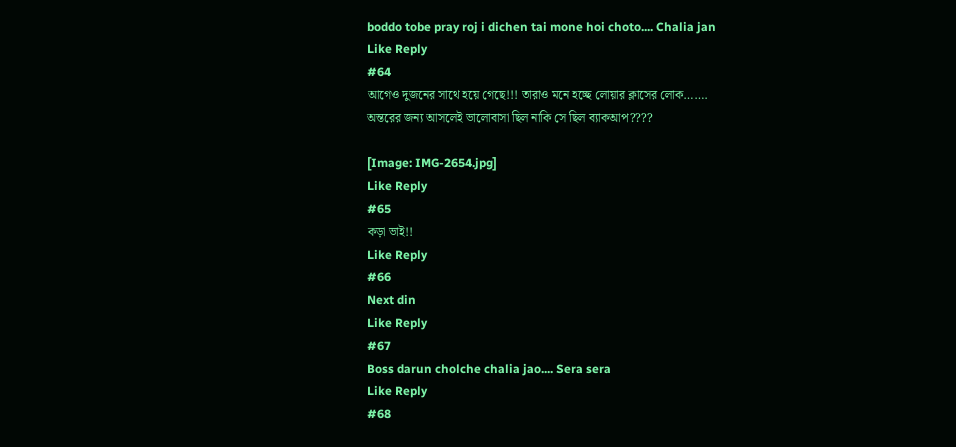boddo tobe pray roj i dichen tai mone hoi choto.... Chalia jan
Like Reply
#64
আগেও দুজনের সাথে হয়ে গেছে!!! তারাও মনে হচ্ছে লোয়ার ক্লাসের লোক…….
অন্তরের জন্য আসলেই ভালোবাসা ছিল নাকি সে ছিল ব‍্যাকআপ????

[Image: IMG-2654.jpg]
Like Reply
#65
কড়া ভাই!!
Like Reply
#66
Next din
Like Reply
#67
Boss darun cholche chalia jao.... Sera sera
Like Reply
#68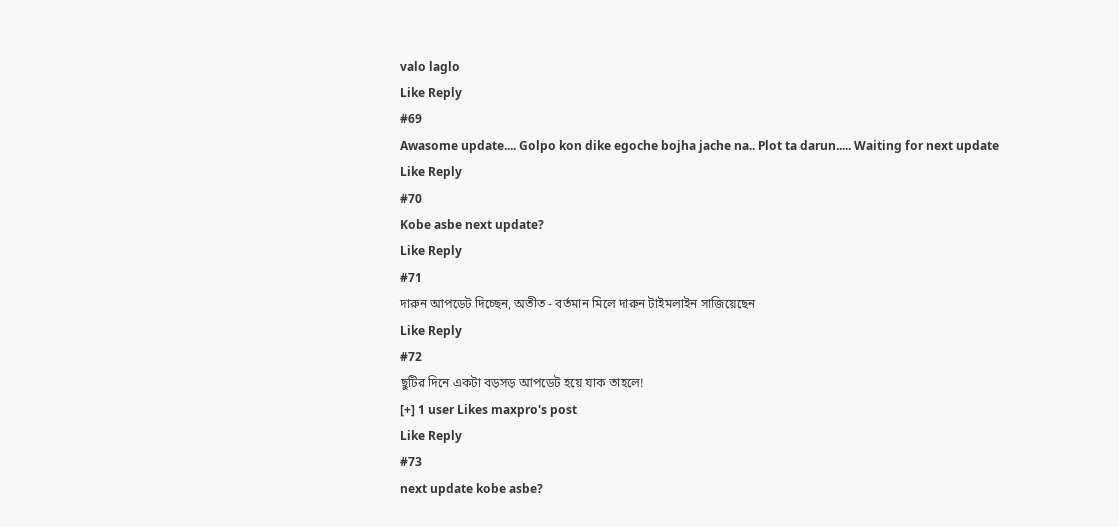valo laglo
Like Reply
#69
Awasome update.... Golpo kon dike egoche bojha jache na.. Plot ta darun..... Waiting for next update
Like Reply
#70
Kobe asbe next update?
Like Reply
#71
দারুন আপডেট দিচ্ছেন, অতীত - বর্তমান মিলে দারুন টাইমলাইন সাজিয়েছেন
Like Reply
#72
ছুটির দিনে একটা বড়সড় আপডেট হয়ে যাক তাহলে!
[+] 1 user Likes maxpro's post
Like Reply
#73
next update kobe asbe?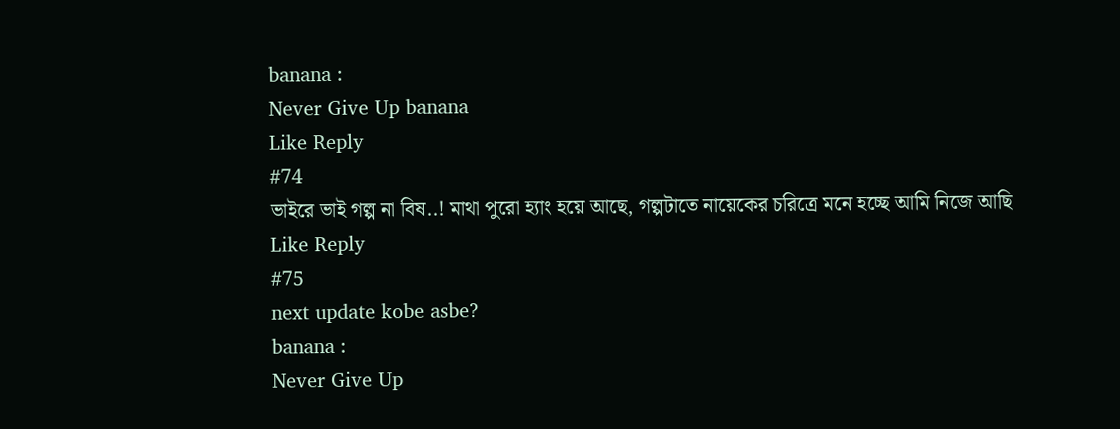banana :
Never Give Up banana
Like Reply
#74
ভাইরে ভাই গল্প না বিষ..! মাথা পুরো হ্যাং হয়ে আছে, গল্পটাতে নায়েকের চরিত্রে মনে হচ্ছে আমি নিজে আছি
Like Reply
#75
next update kobe asbe?
banana :
Never Give Up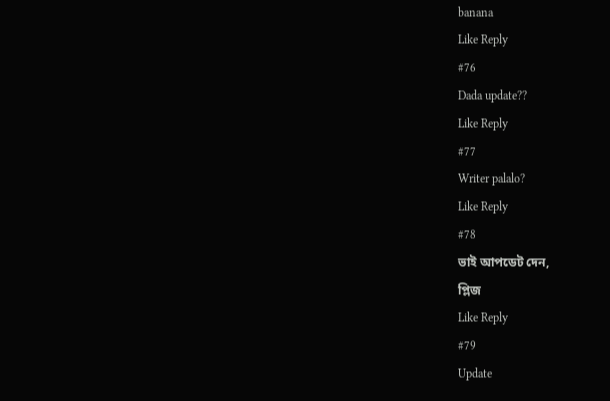banana
Like Reply
#76
Dada update??
Like Reply
#77
Writer palalo?
Like Reply
#78
ভাই আপডেট দেন,
প্লিজ
Like Reply
#79
Update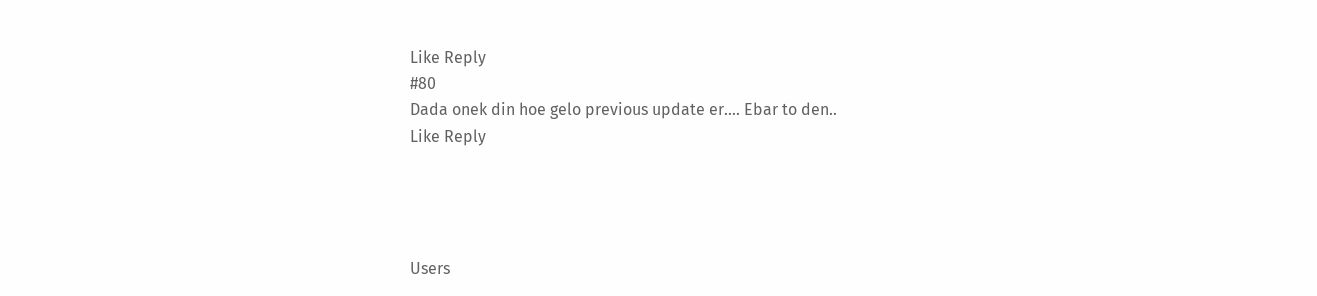Like Reply
#80
Dada onek din hoe gelo previous update er.... Ebar to den..
Like Reply




Users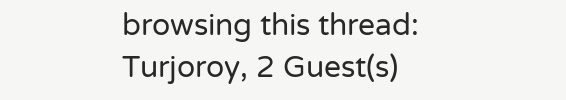browsing this thread: Turjoroy, 2 Guest(s)